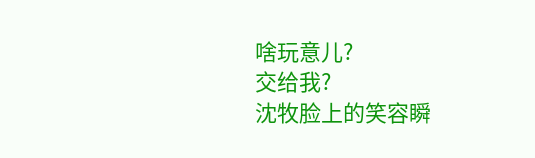啥玩意儿?
交给我?
沈牧脸上的笑容瞬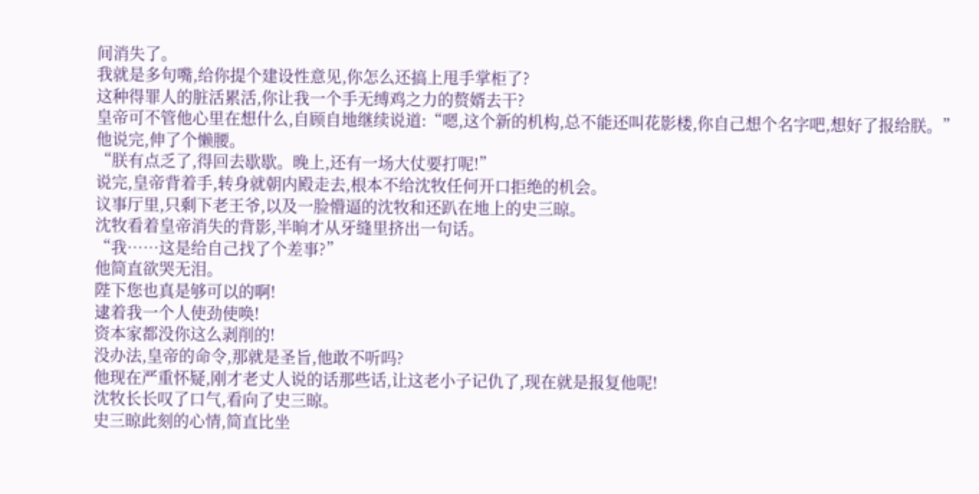间消失了。
我就是多句嘴,给你提个建设性意见,你怎么还搞上甩手掌柜了?
这种得罪人的脏活累活,你让我一个手无缚鸡之力的赘婿去干?
皇帝可不管他心里在想什么,自顾自地继续说道:“嗯,这个新的机构,总不能还叫花影楼,你自己想个名字吧,想好了报给朕。”
他说完,伸了个懒腰。
“朕有点乏了,得回去歇歇。晚上,还有一场大仗要打呢!”
说完,皇帝背着手,转身就朝内殿走去,根本不给沈牧任何开口拒绝的机会。
议事厅里,只剩下老王爷,以及一脸懵逼的沈牧和还趴在地上的史三晾。
沈牧看着皇帝消失的背影,半晌才从牙缝里挤出一句话。
“我……这是给自己找了个差事?”
他简直欲哭无泪。
陛下您也真是够可以的啊!
逮着我一个人使劲使唤!
资本家都没你这么剥削的!
没办法,皇帝的命令,那就是圣旨,他敢不听吗?
他现在严重怀疑,刚才老丈人说的话那些话,让这老小子记仇了,现在就是报复他呢!
沈牧长长叹了口气,看向了史三晾。
史三晾此刻的心情,简直比坐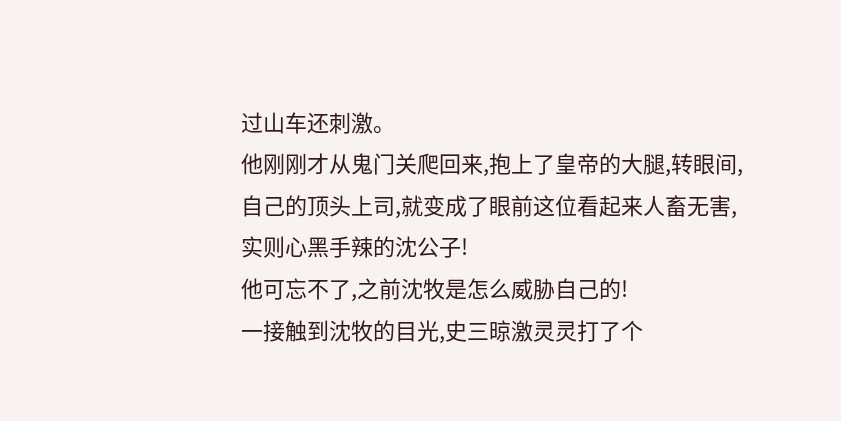过山车还刺激。
他刚刚才从鬼门关爬回来,抱上了皇帝的大腿,转眼间,自己的顶头上司,就变成了眼前这位看起来人畜无害,实则心黑手辣的沈公子!
他可忘不了,之前沈牧是怎么威胁自己的!
一接触到沈牧的目光,史三晾激灵灵打了个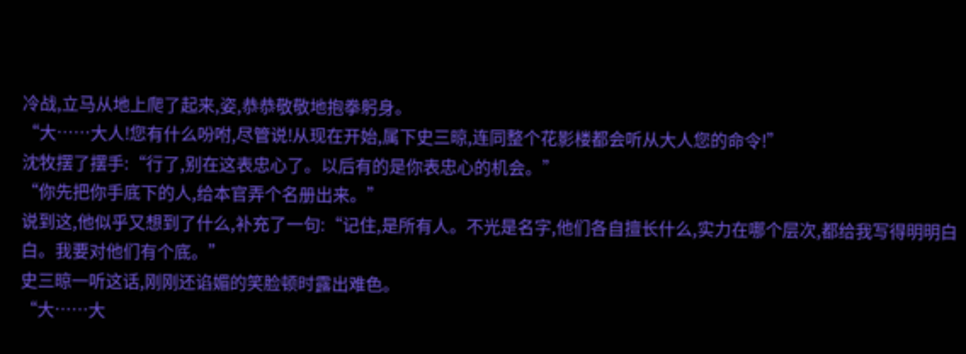冷战,立马从地上爬了起来,姿,恭恭敬敬地抱拳躬身。
“大……大人!您有什么吩咐,尽管说!从现在开始,属下史三晾,连同整个花影楼都会听从大人您的命令!”
沈牧摆了摆手:“行了,别在这表忠心了。以后有的是你表忠心的机会。”
“你先把你手底下的人,给本官弄个名册出来。”
说到这,他似乎又想到了什么,补充了一句:“记住,是所有人。不光是名字,他们各自擅长什么,实力在哪个层次,都给我写得明明白白。我要对他们有个底。”
史三晾一听这话,刚刚还谄媚的笑脸顿时露出难色。
“大……大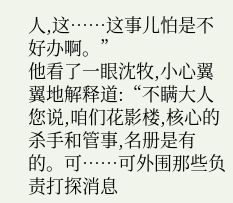人,这……这事儿怕是不好办啊。”
他看了一眼沈牧,小心翼翼地解释道:“不瞒大人您说,咱们花影楼,核心的杀手和管事,名册是有的。可……可外围那些负责打探消息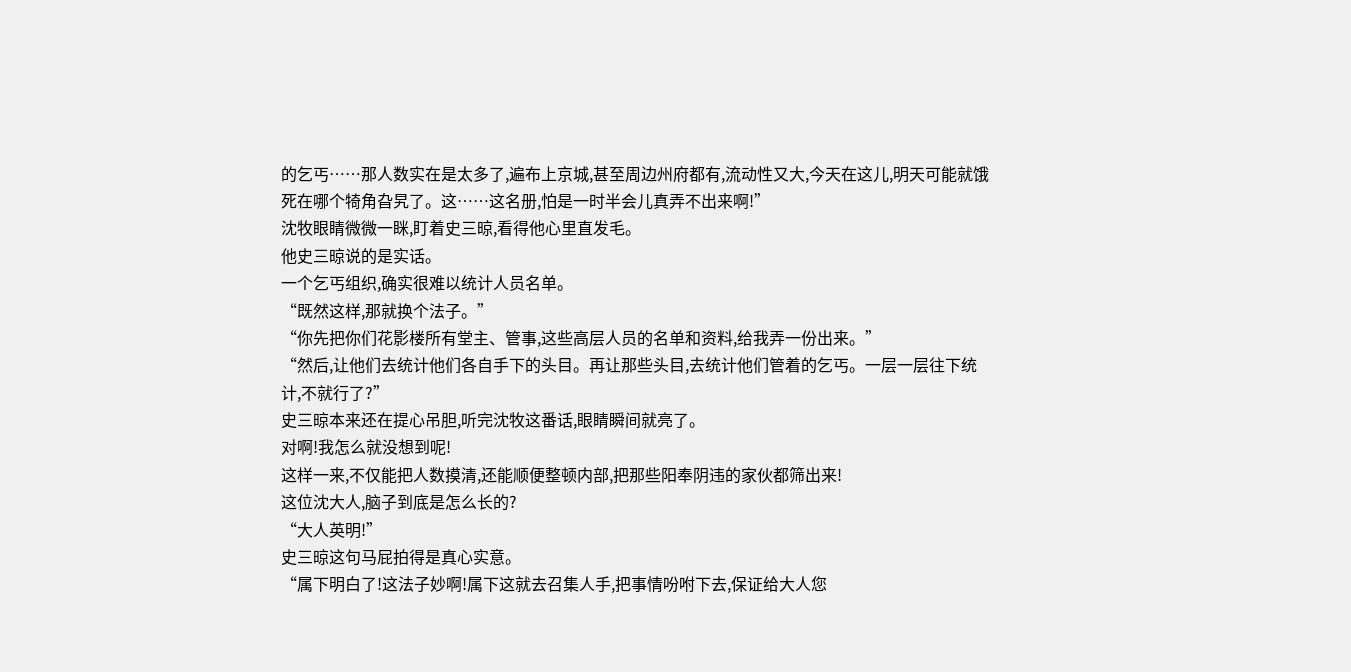的乞丐……那人数实在是太多了,遍布上京城,甚至周边州府都有,流动性又大,今天在这儿,明天可能就饿死在哪个犄角旮旯了。这……这名册,怕是一时半会儿真弄不出来啊!”
沈牧眼睛微微一眯,盯着史三晾,看得他心里直发毛。
他史三晾说的是实话。
一个乞丐组织,确实很难以统计人员名单。
“既然这样,那就换个法子。”
“你先把你们花影楼所有堂主、管事,这些高层人员的名单和资料,给我弄一份出来。”
“然后,让他们去统计他们各自手下的头目。再让那些头目,去统计他们管着的乞丐。一层一层往下统计,不就行了?”
史三晾本来还在提心吊胆,听完沈牧这番话,眼睛瞬间就亮了。
对啊!我怎么就没想到呢!
这样一来,不仅能把人数摸清,还能顺便整顿内部,把那些阳奉阴违的家伙都筛出来!
这位沈大人,脑子到底是怎么长的?
“大人英明!”
史三晾这句马屁拍得是真心实意。
“属下明白了!这法子妙啊!属下这就去召集人手,把事情吩咐下去,保证给大人您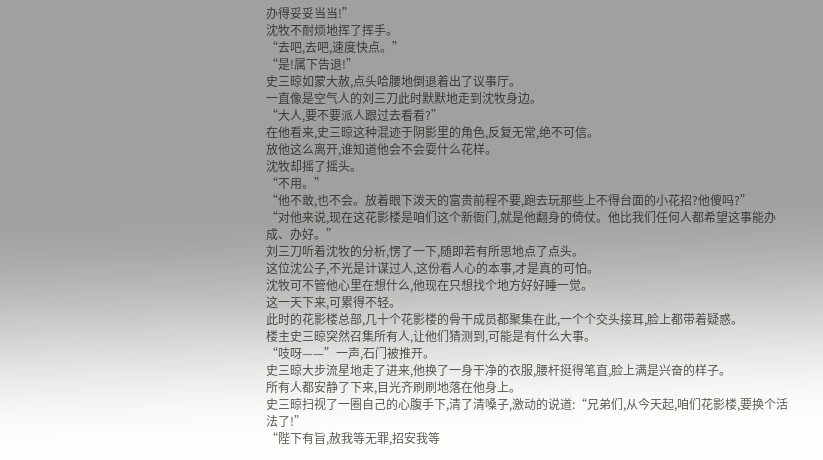办得妥妥当当!”
沈牧不耐烦地挥了挥手。
“去吧,去吧,速度快点。”
“是!属下告退!”
史三晾如蒙大赦,点头哈腰地倒退着出了议事厅。
一直像是空气人的刘三刀此时默默地走到沈牧身边。
“大人,要不要派人跟过去看看?”
在他看来,史三晾这种混迹于阴影里的角色,反复无常,绝不可信。
放他这么离开,谁知道他会不会耍什么花样。
沈牧却摇了摇头。
“不用。”
“他不敢,也不会。放着眼下泼天的富贵前程不要,跑去玩那些上不得台面的小花招?他傻吗?”
“对他来说,现在这花影楼是咱们这个新衙门,就是他翻身的倚仗。他比我们任何人都希望这事能办成、办好。”
刘三刀听着沈牧的分析,愣了一下,随即若有所思地点了点头。
这位沈公子,不光是计谋过人,这份看人心的本事,才是真的可怕。
沈牧可不管他心里在想什么,他现在只想找个地方好好睡一觉。
这一天下来,可累得不轻。
此时的花影楼总部,几十个花影楼的骨干成员都聚集在此,一个个交头接耳,脸上都带着疑惑。
楼主史三晾突然召集所有人,让他们猜测到,可能是有什么大事。
“吱呀——”一声,石门被推开。
史三晾大步流星地走了进来,他换了一身干净的衣服,腰杆挺得笔直,脸上满是兴奋的样子。
所有人都安静了下来,目光齐刷刷地落在他身上。
史三晾扫视了一圈自己的心腹手下,清了清嗓子,激动的说道:“兄弟们,从今天起,咱们花影楼,要换个活法了!”
“陛下有旨,赦我等无罪,招安我等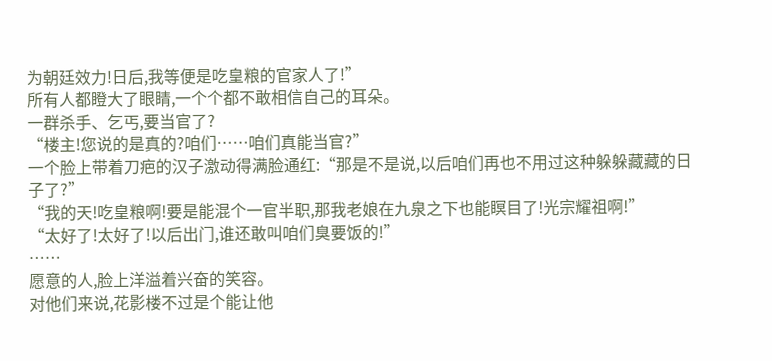为朝廷效力!日后,我等便是吃皇粮的官家人了!”
所有人都瞪大了眼睛,一个个都不敢相信自己的耳朵。
一群杀手、乞丐,要当官了?
“楼主!您说的是真的?咱们……咱们真能当官?”
一个脸上带着刀疤的汉子激动得满脸通红:“那是不是说,以后咱们再也不用过这种躲躲藏藏的日子了?”
“我的天!吃皇粮啊!要是能混个一官半职,那我老娘在九泉之下也能瞑目了!光宗耀祖啊!”
“太好了!太好了!以后出门,谁还敢叫咱们臭要饭的!”
……
愿意的人,脸上洋溢着兴奋的笑容。
对他们来说,花影楼不过是个能让他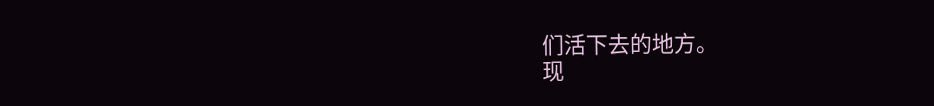们活下去的地方。
现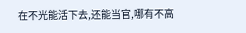在不光能活下去,还能当官,哪有不高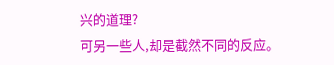兴的道理?
可另一些人,却是截然不同的反应。